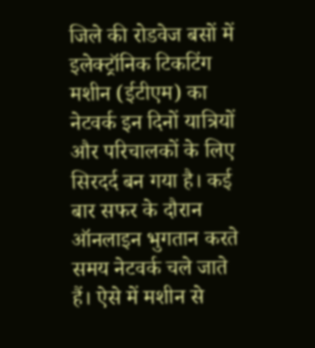जिले की रोडवेज बसों में इलेक्ट्रॉनिक टिकटिंग मशीन (ईटीएम) का नेटवर्क इन दिनों यात्रियों और परिचालकों के लिए सिरदर्द बन गया है। कई बार सफर के दौरान ऑनलाइन भुगतान करते समय नेटवर्क चले जाते हैं। ऐसे में मशीन से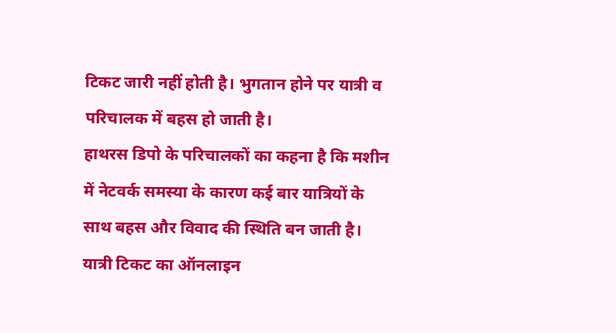टिकट जारी नहीं होती है। भुगतान होने पर यात्री व परिचालक में बहस हो जाती है।
हाथरस डिपो के परिचालकों का कहना है कि मशीन में नेटवर्क समस्या के कारण कई बार यात्रियों के साथ बहस और विवाद की स्थिति बन जाती है। यात्री टिकट का ऑनलाइन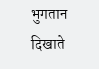भुगतान दिखाते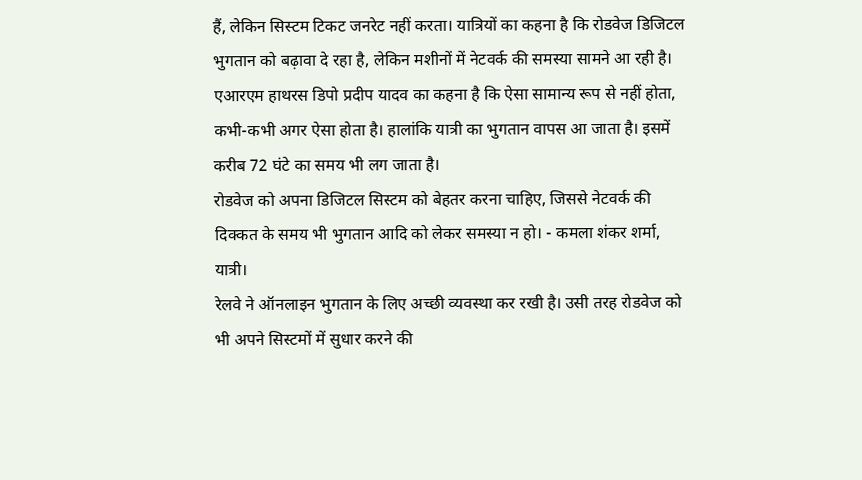हैं, लेकिन सिस्टम टिकट जनरेट नहीं करता। यात्रियों का कहना है कि रोडवेज डिजिटल भुगतान को बढ़ावा दे रहा है, लेकिन मशीनों में नेटवर्क की समस्या सामने आ रही है। एआरएम हाथरस डिपो प्रदीप यादव का कहना है कि ऐसा सामान्य रूप से नहीं होता, कभी-कभी अगर ऐसा होता है। हालांकि यात्री का भुगतान वापस आ जाता है। इसमें करीब 72 घंटे का समय भी लग जाता है।
रोडवेज को अपना डिजिटल सिस्टम को बेहतर करना चाहिए, जिससे नेटवर्क की दिक्कत के समय भी भुगतान आदि को लेकर समस्या न हो। - कमला शंकर शर्मा, यात्री।
रेलवे ने ऑनलाइन भुगतान के लिए अच्छी व्यवस्था कर रखी है। उसी तरह रोडवेज को भी अपने सिस्टमों में सुधार करने की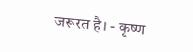जरूरत है। - कृष्ण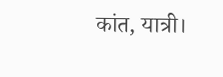कांत, यात्री।